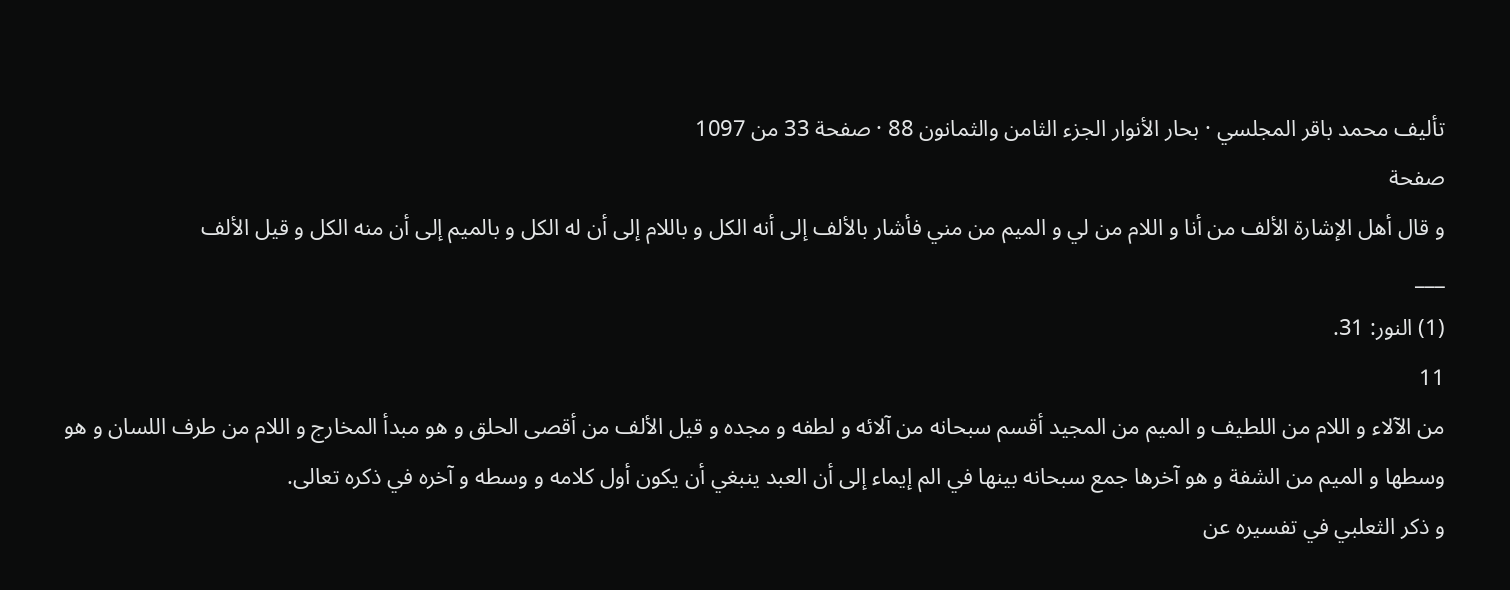تأليف محمد باقر المجلسي · بحار الأنوار الجزء الثامن والثمانون 88 · صفحة 33 من 1097
صفحة
و قال أهل الإشارة الألف من أنا و اللام من لي و الميم من مني فأشار بالألف إلى أنه الكل و باللام إلى أن له الكل و بالميم إلى أن منه الكل و قيل الألف
___
(1) النور: 31.
11
من الآلاء و اللام من اللطيف و الميم من المجيد أقسم سبحانه من آلائه و لطفه و مجده و قيل الألف من أقصى الحلق و هو مبدأ المخارج و اللام من طرف اللسان و هو وسطها و الميم من الشفة و هو آخرها جمع سبحانه بينها في الم إيماء إلى أن العبد ينبغي أن يكون أول كلامه و وسطه و آخره في ذكره تعالى.
و ذكر الثعلبي في تفسيره عن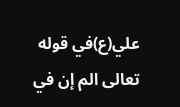علي(ع)في قوله تعالى الم إن في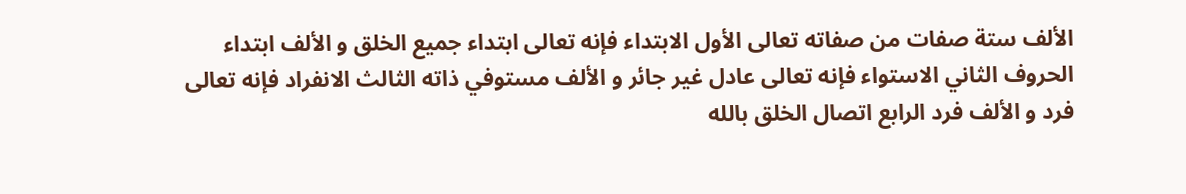الألف ستة صفات من صفاته تعالى الأول الابتداء فإنه تعالى ابتداء جميع الخلق و الألف ابتداء الحروف الثاني الاستواء فإنه تعالى عادل غير جائر و الألف مستوفي ذاته الثالث الانفراد فإنه تعالى فرد و الألف فرد الرابع اتصال الخلق بالله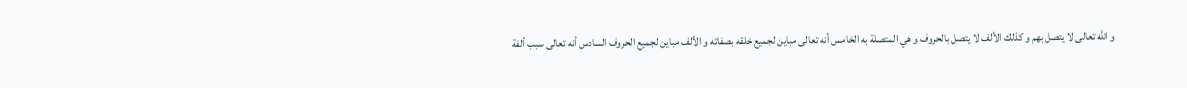و الله تعالى لا يتصل بهم و كذلك الألف لا يتصل بالحروف و هي المتصلة به الخامس أنه تعالى مباين لجميع خلقه بصفاته و الألف مباين لجميع الحروف السادس أنه تعالى سبب ألفة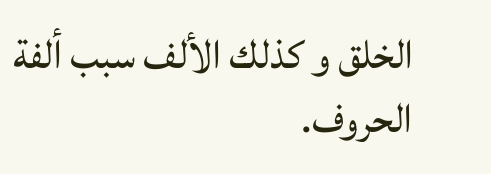الخلق و كذلك الألف سبب ألفة الحروف.